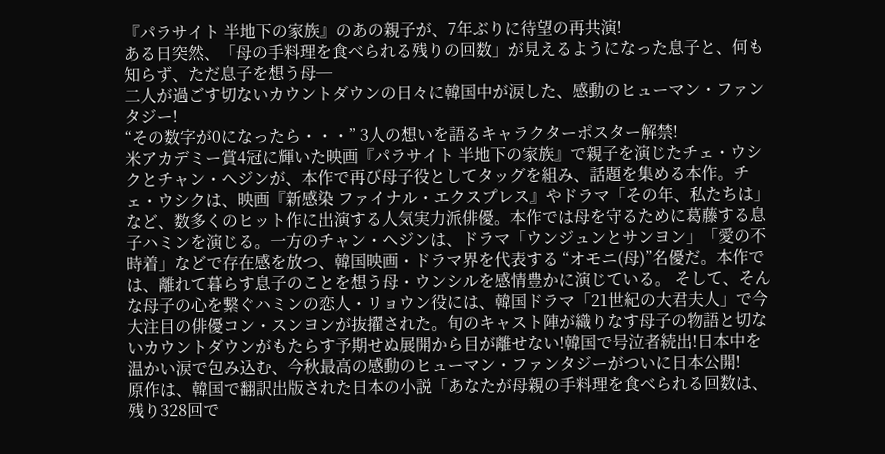『パラサイト 半地下の家族』のあの親子が、7年ぶりに待望の再共演!
ある日突然、「母の手料理を食べられる残りの回数」が見えるようになった息子と、何も知らず、ただ息子を想う母─
二人が過ごす切ないカウントダウンの日々に韓国中が涙した、感動のヒューマン・ファンタジー!
“その数字が0になったら・・・” 3人の想いを語るキャラクターポスター解禁!
米アカデミー賞4冠に輝いた映画『パラサイト 半地下の家族』で親子を演じたチェ・ウシクとチャン・ヘジンが、本作で再び母子役としてタッグを組み、話題を集める本作。チェ・ウシクは、映画『新感染 ファイナル・エクスプレス』やドラマ「その年、私たちは」など、数多くのヒット作に出演する人気実力派俳優。本作では母を守るために葛藤する息子ハミンを演じる。一方のチャン・ヘジンは、ドラマ「ウンジュンとサンヨン」「愛の不時着」などで存在感を放つ、韓国映画・ドラマ界を代表する “オモニ(母)”名優だ。本作では、離れて暮らす息子のことを想う母・ウンシルを感情豊かに演じている。 そして、そんな母子の心を繋ぐハミンの恋人・リョウン役には、韓国ドラマ「21世紀の大君夫人」で今大注目の俳優コン・スンヨンが抜擢された。旬のキャスト陣が織りなす母子の物語と切ないカウントダウンがもたらす予期せぬ展開から目が離せない!韓国で号泣者続出!日本中を温かい涙で包み込む、今秋最高の感動のヒューマン・ファンタジーがついに日本公開!
原作は、韓国で翻訳出版された日本の小説「あなたが母親の手料理を食べられる回数は、残り328回で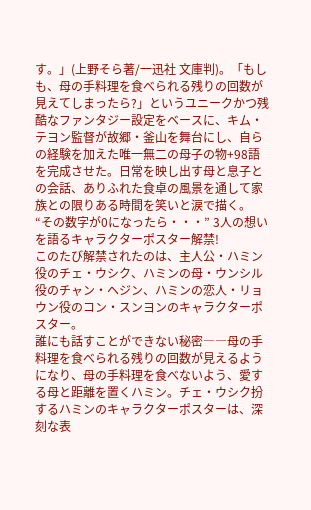す。」(上野そら著/一迅社 文庫判)。「もしも、母の手料理を食べられる残りの回数が見えてしまったら?」というユニークかつ残酷なファンタジー設定をベースに、キム・テヨン監督が故郷・釜山を舞台にし、自らの経験を加えた唯一無二の母子の物+98語を完成させた。日常を映し出す母と息子との会話、ありふれた食卓の風景を通して家族との限りある時間を笑いと涙で描く。
“その数字が0になったら・・・” 3人の想いを語るキャラクターポスター解禁!
このたび解禁されたのは、主人公・ハミン役のチェ・ウシク、ハミンの母・ウンシル役のチャン・ヘジン、ハミンの恋人・リョウン役のコン・スンヨンのキャラクターポスター。
誰にも話すことができない秘密――母の手料理を食べられる残りの回数が見えるようになり、母の手料理を食べないよう、愛する母と距離を置くハミン。チェ・ウシク扮するハミンのキャラクターポスターは、深刻な表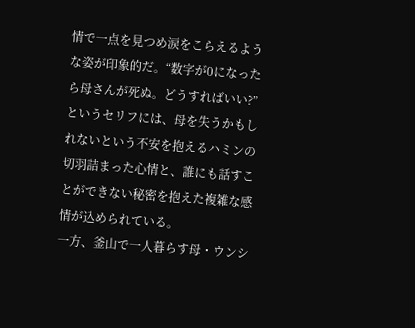情で一点を見つめ涙をこらえるような姿が印象的だ。“数字が0になったら母さんが死ぬ。どうすればいい?”というセリフには、母を失うかもしれないという不安を抱えるハミンの切羽詰まった心情と、誰にも話すことができない秘密を抱えた複雑な感情が込められている。
一方、釜山で一人暮らす母・ウンシ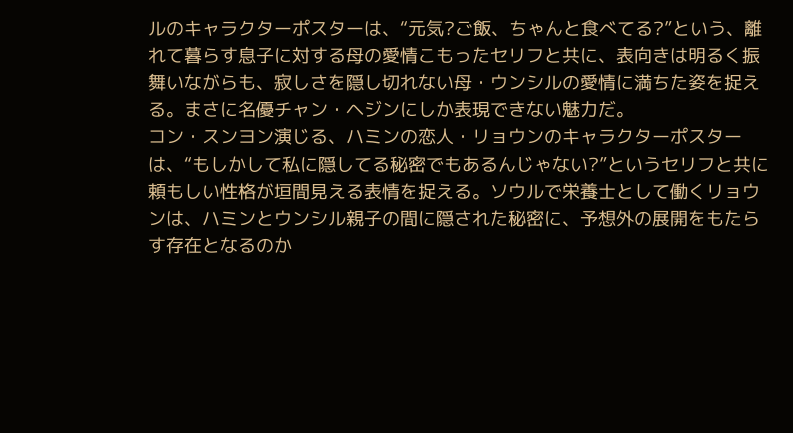ルのキャラクターポスターは、“元気?ご飯、ちゃんと食べてる?”という、離れて暮らす息子に対する母の愛情こもったセリフと共に、表向きは明るく振舞いながらも、寂しさを隠し切れない母・ウンシルの愛情に満ちた姿を捉える。まさに名優チャン・ヘジンにしか表現できない魅力だ。
コン・スンヨン演じる、ハミンの恋人・リョウンのキャラクターポスターは、“もしかして私に隠してる秘密でもあるんじゃない?”というセリフと共に頼もしい性格が垣間見える表情を捉える。ソウルで栄養士として働くリョウンは、ハミンとウンシル親子の間に隠された秘密に、予想外の展開をもたらす存在となるのか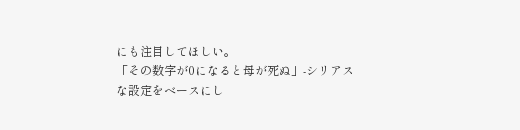にも注目してほしい。
「その数字が0になると母が死ぬ」-シリアスな設定をベースにし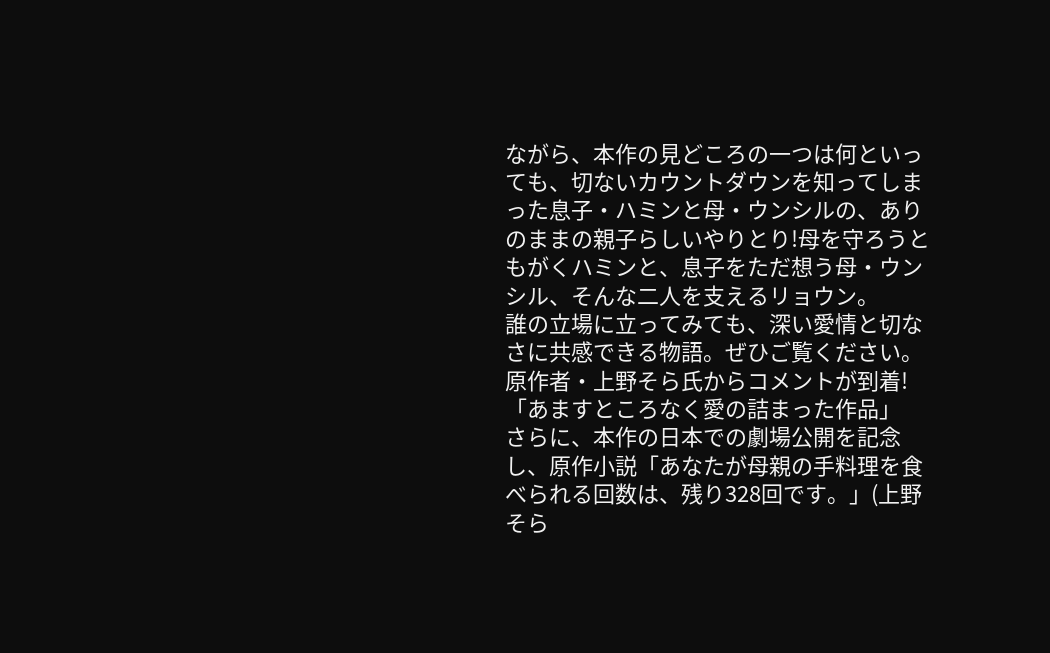ながら、本作の見どころの一つは何といっても、切ないカウントダウンを知ってしまった息子・ハミンと母・ウンシルの、ありのままの親子らしいやりとり!母を守ろうともがくハミンと、息子をただ想う母・ウンシル、そんな二人を支えるリョウン。
誰の立場に立ってみても、深い愛情と切なさに共感できる物語。ぜひご覧ください。
原作者・上野そら氏からコメントが到着!「あますところなく愛の詰まった作品」
さらに、本作の日本での劇場公開を記念し、原作小説「あなたが母親の手料理を食べられる回数は、残り328回です。」(上野そら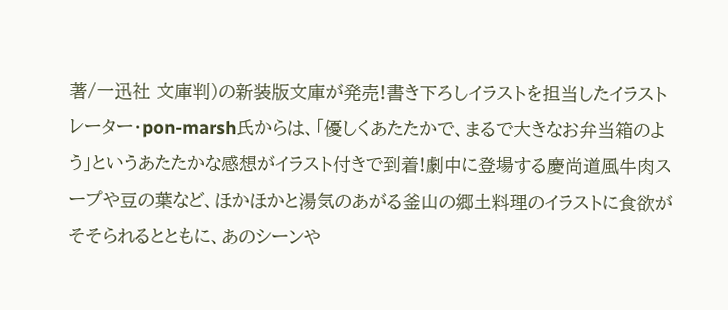著/一迅社 文庫判)の新装版文庫が発売!書き下ろしイラストを担当したイラストレーター・pon-marsh氏からは、「優しくあたたかで、まるで大きなお弁当箱のよう」というあたたかな感想がイラスト付きで到着!劇中に登場する慶尚道風牛肉スープや豆の葉など、ほかほかと湯気のあがる釜山の郷土料理のイラストに食欲がそそられるとともに、あのシーンや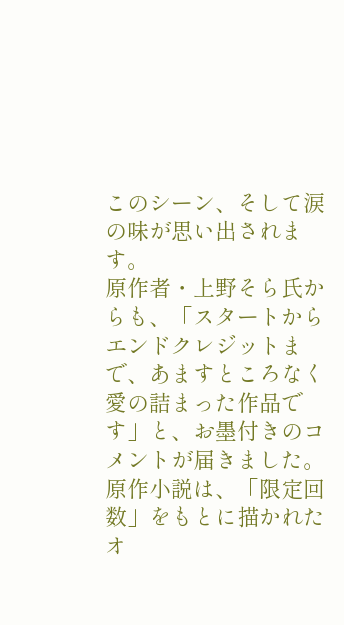このシーン、そして涙の味が思い出されます。
原作者・上野そら氏からも、「スタートからエンドクレジットまで、あますところなく愛の詰まった作品です」と、お墨付きのコメントが届きました。原作小説は、「限定回数」をもとに描かれたオ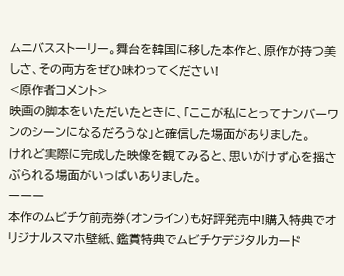ムニバスストーリー。舞台を韓国に移した本作と、原作が持つ美しさ、その両方をぜひ味わってください!
<原作者コメント>
映画の脚本をいただいたときに、「ここが私にとってナンバーワンのシーンになるだろうな」と確信した場面がありました。
けれど実際に完成した映像を観てみると、思いがけず心を揺さぶられる場面がいっぱいありました。
ーーー
本作のムビチケ前売券(オンライン)も好評発売中!購入特典でオリジナルスマホ壁紙、鑑賞特典でムビチケデジタルカード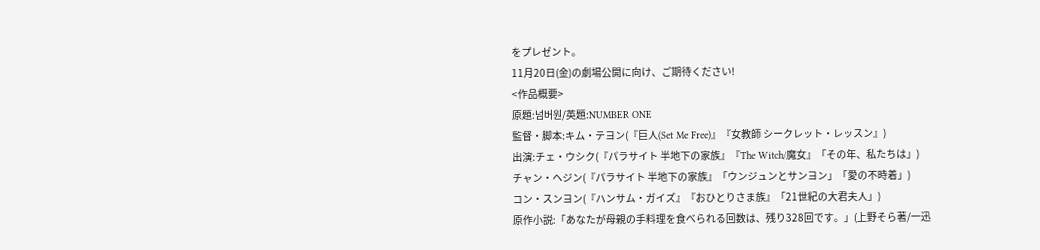をプレゼント。
11月20日(金)の劇場公開に向け、ご期待ください!
<作品概要>
原題:넘버원/英題:NUMBER ONE
監督・脚本:キム・テヨン(『巨人(Set Me Free)』『女教師 シークレット・レッスン』)
出演:チェ・ウシク(『パラサイト 半地下の家族』『The Witch/魔女』「その年、私たちは」)
チャン・ヘジン(『パラサイト 半地下の家族』「ウンジュンとサンヨン」「愛の不時着」)
コン・スンヨン(『ハンサム・ガイズ』『おひとりさま族』「21世紀の大君夫人」)
原作小説:「あなたが母親の手料理を食べられる回数は、残り328回です。」(上野そら著/一迅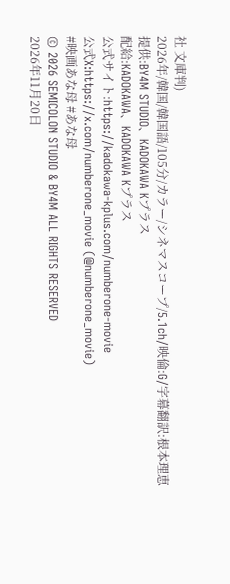社 文庫判)
2026年/韓国/韓国語/105分/カラー/シネマスコープ/5.1ch/映倫:G/字幕翻訳:根本理恵
提供:BY4M STUDIO、KADOKAWA Kプラス
配給:KADOKAWA、KADOKAWA Kプラス
公式サイト:https://kadokawa-kplus.com/numberone-movie
公式X:https://x.com/numberone_movie (@numberone_movie)
#映画あな母 #あな母
© 2026 SEMICOLON STUDIO & BY4M ALL RIGHTS RESERVED
2026年11月20日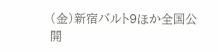(金)新宿バルト9ほか全国公開